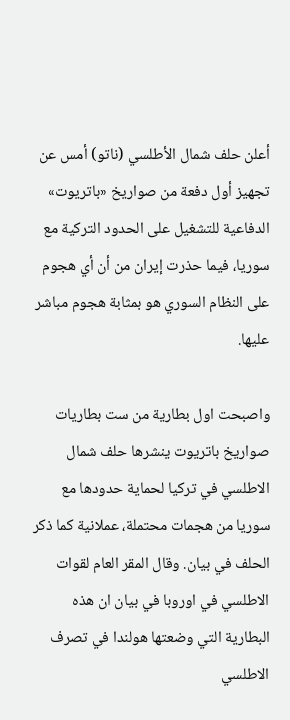أعلن حلف شمال الأطلسي (ناتو) أمس عن تجهيز أول دفعة من صواريخ «باتريوت» الدفاعية للتشغيل على الحدود التركية مع سوريا، فيما حذرت إيران من أن أي هجوم على النظام السوري هو بمثابة هجوم مباشر عليها.

واصبحت اول بطارية من ست بطاريات صواريخ باتريوت ينشرها حلف شمال الاطلسي في تركيا لحماية حدودها مع سوريا من هجمات محتملة، عملانية كما ذكر الحلف في بيان. وقال المقر العام لقوات الاطلسي في اوروبا في بيان ان هذه البطارية التي وضعتها هولندا في تصرف الاطلسي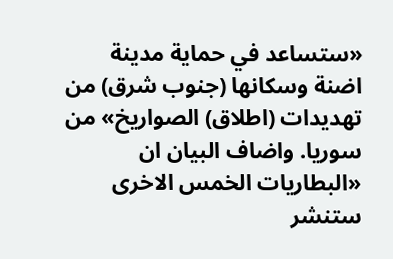«ستساعد في حماية مدينة اضنة وسكانها (جنوب شرق) من تهديدات (اطلاق) الصواريخ» من سوريا. واضاف البيان ان «البطاريات الخمس الاخرى ستنشر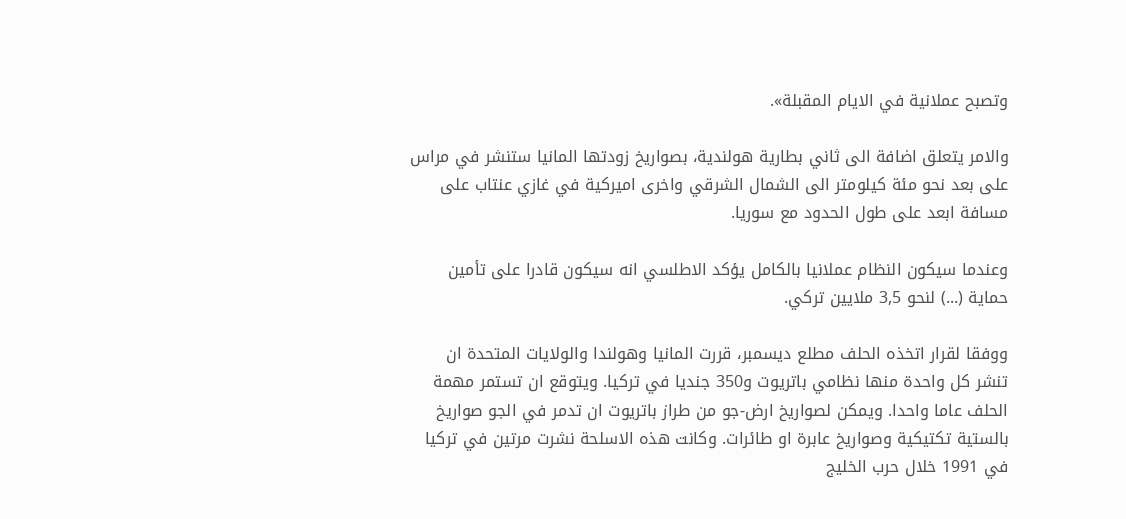وتصبح عملانية في الايام المقبلة».

والامر يتعلق اضافة الى ثاني بطارية هولندية، بصواريخ زودتها المانيا ستنشر في مراس على بعد نحو مئة كيلومتر الى الشمال الشرقي واخرى اميركية في غازي عنتاب على مسافة ابعد على طول الحدود مع سوريا.

وعندما سيكون النظام عملانيا بالكامل يؤكد الاطلسي انه سيكون قادرا على تأمين حماية (...) لنحو 3,5 ملايين تركي.

ووفقا لقرار اتخذه الحلف مطلع ديسمبر، قررت المانيا وهولندا والولايات المتحدة ان تنشر كل واحدة منها نظامي باتريوت و350 جنديا في تركيا. ويتوقع ان تستمر مهمة الحلف عاما واحدا. ويمكن لصواريخ ارض-جو من طراز باتريوت ان تدمر في الجو صواريخ بالستية تكتيكية وصواريخ عابرة او طائرات. وكانت هذه الاسلحة نشرت مرتين في تركيا في 1991 خلال حرب الخليج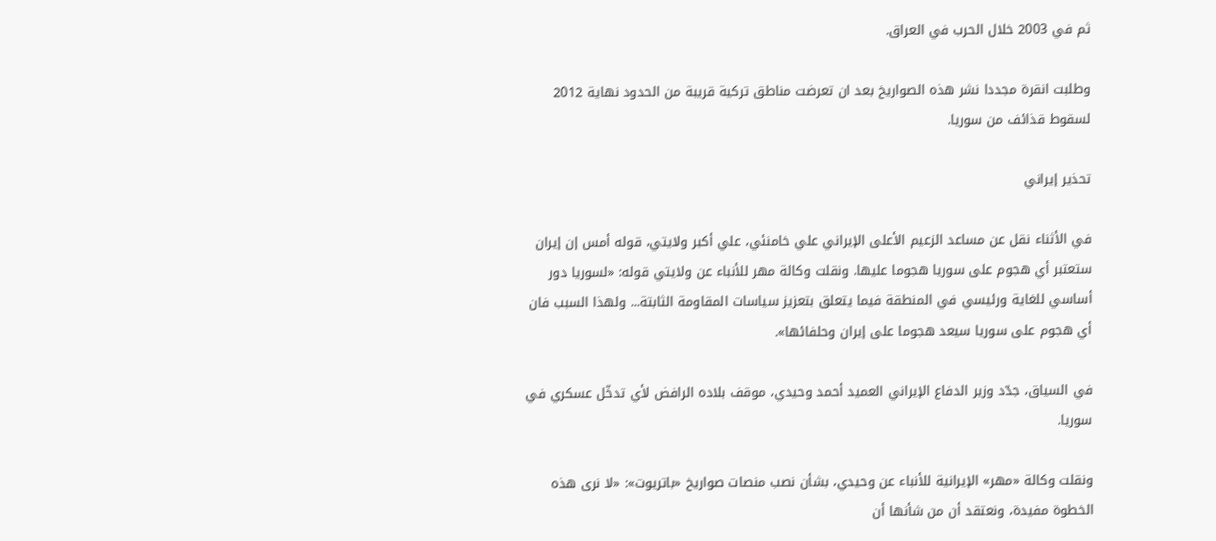ثم في 2003 خلال الحرب في العراق.

وطلبت انقرة مجددا نشر هذه الصواريخ بعد ان تعرضت مناطق تركية قريبة من الحدود نهاية 2012 لسقوط قذائف من سوريا.

تحذير إيراني

في الأثناء نقل عن مساعد الزعيم الأعلى الإيراني علي خامنئي، علي أكبر ولايتي، قوله أمس إن إيران ستعتبر أي هجوم على سوريا هجوما عليها. ونقلت وكالة مهر للأنباء عن ولايتي قوله: «لسوريا دور أساسي للغاية ورئيسي في المنطقة فيما يتعلق بتعزيز سياسات المقاومة الثابتة... ولهذا السبب فان أي هجوم على سوريا سيعد هجوما على إيران وحلفائها».

في السياق، جدّد وزير الدفاع الإيراني العميد أحمد وحيدي، موقف بلاده الرافض لأي تدخّل عسكري في سوريا.

ونقلت وكالة «مهر» الإيرانية للأنباء عن وحيدي، بشأن نصب منصات صواريخ «باتريوت»: «لا نرى هذه الخطوة مفيدة، ونعتقد أن من شأنها أن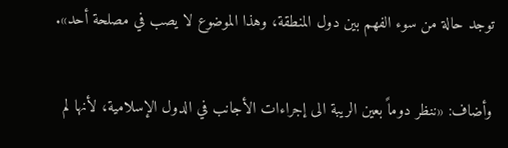توجد حالة من سوء الفهم بين دول المنطقة، وهذا الموضوع لا يصب في مصلحة أحد».

وأضاف: «ننظر دوماً بعين الريبة الى إجراءات الأجانب في الدول الإسلامية، لأنها لم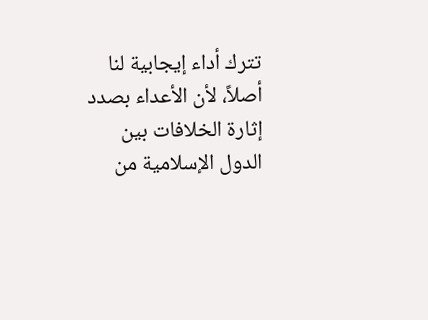تترك أداء إيجابية لنا أصلاً، لأن الأعداء بصدد إثارة الخلافات بين الدول الإسلامية من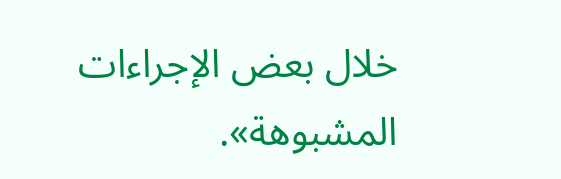خلال بعض الإجراءات المشبوهة».